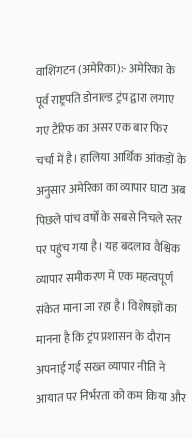वाशिंगटन (अमेरिका):- अमेरिका के पूर्व राष्ट्रपति डोनाल्ड ट्रंप द्वारा लगाए गए टैरिफ का असर एक बार फिर चर्चा में है। हालिया आर्थिक आंकड़ों के अनुसार अमेरिका का व्यापार घाटा अब पिछले पांच वर्षों के सबसे निचले स्तर पर पहुंच गया है। यह बदलाव वैश्विक व्यापार समीकरण में एक महत्वपूर्ण संकेत माना जा रहा है। विशेषज्ञों का मानना है कि ट्रंप प्रशासन के दौरान अपनाई गई सख्त व्यापार नीति ने आयात पर निर्भरता को कम किया और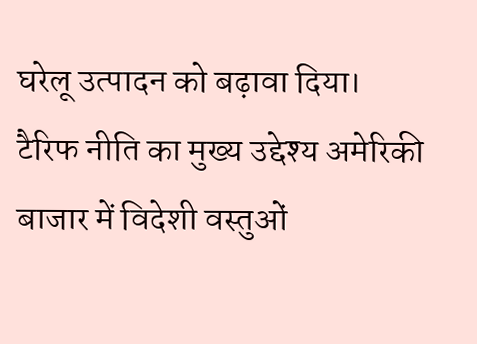घरेलू उत्पादन को बढ़ावा दिया।
टैरिफ नीति का मुख्य उद्देश्य अमेरिकी बाजार में विदेशी वस्तुओं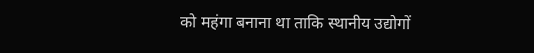को महंगा बनाना था ताकि स्थानीय उद्योगों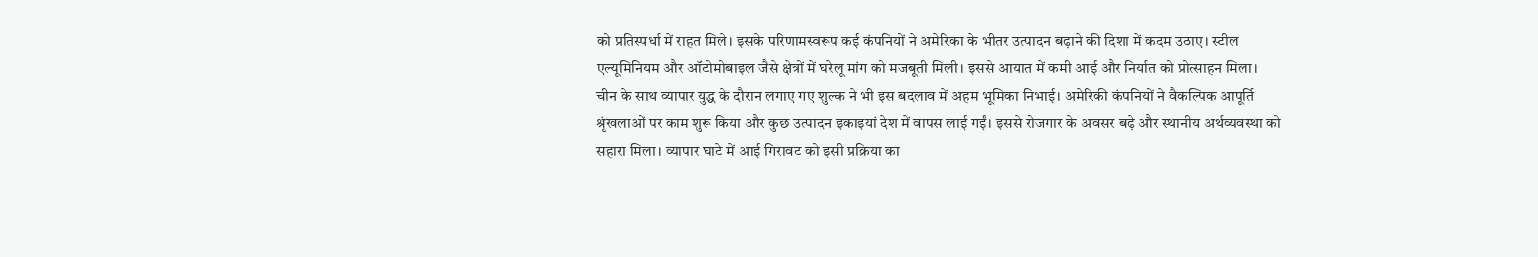को प्रतिस्पर्धा में राहत मिले। इसके परिणामस्वरूप कई कंपनियों ने अमेरिका के भीतर उत्पादन बढ़ाने की दिशा में कदम उठाए। स्टील एल्यूमिनियम और ऑटोमोबाइल जैसे क्षेत्रों में घरेलू मांग को मजबूती मिली। इससे आयात में कमी आई और निर्यात को प्रोत्साहन मिला।
चीन के साथ व्यापार युद्ध के दौरान लगाए गए शुल्क ने भी इस बदलाव में अहम भूमिका निभाई। अमेरिकी कंपनियों ने वैकल्पिक आपूर्ति श्रृंखलाओं पर काम शुरू किया और कुछ उत्पादन इकाइयां देश में वापस लाई गईं। इससे रोजगार के अवसर बढ़े और स्थानीय अर्थव्यवस्था को सहारा मिला। व्यापार घाटे में आई गिरावट को इसी प्रक्रिया का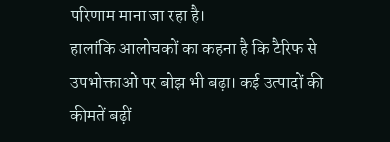परिणाम माना जा रहा है।
हालांकि आलोचकों का कहना है कि टैरिफ से उपभोक्ताओं पर बोझ भी बढ़ा। कई उत्पादों की कीमतें बढ़ीं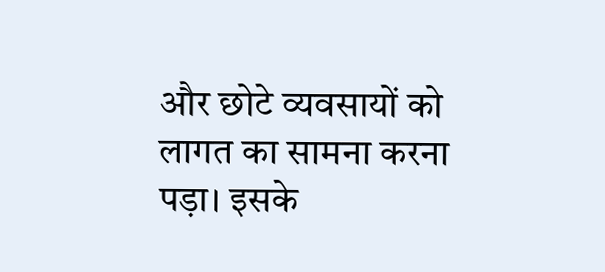और छोटे व्यवसायों को लागत का सामना करना पड़ा। इसके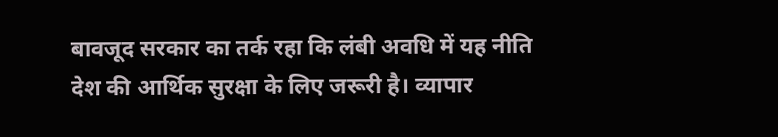बावजूद सरकार का तर्क रहा कि लंबी अवधि में यह नीति देश की आर्थिक सुरक्षा के लिए जरूरी है। व्यापार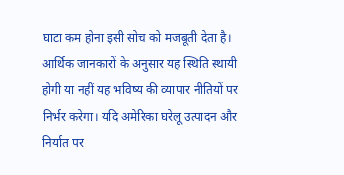घाटा कम होना इसी सोच को मजबूती देता है।
आर्थिक जानकारों के अनुसार यह स्थिति स्थायी होगी या नहीं यह भविष्य की व्यापार नीतियों पर निर्भर करेगा। यदि अमेरिका घरेलू उत्पादन और निर्यात पर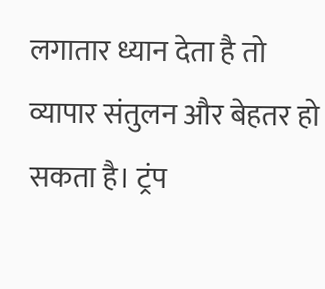लगातार ध्यान देता है तो व्यापार संतुलन और बेहतर हो सकता है। ट्रंप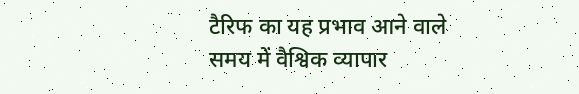टैरिफ का यह प्रभाव आने वाले समय में वैश्विक व्यापार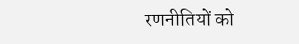रणनीतियों को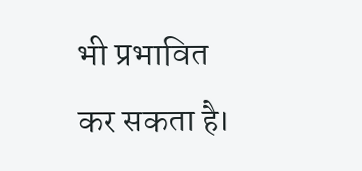भी प्रभावित कर सकता है।